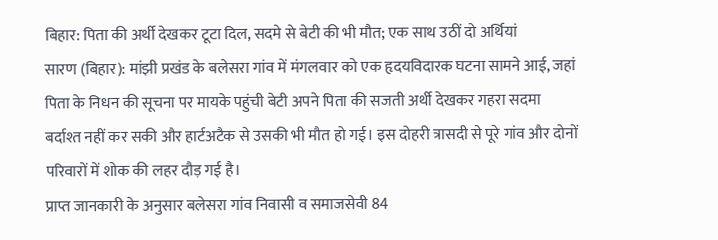बिहार: पिता की अर्थी देखकर टूटा दिल, सदमे से बेटी की भी मौत; एक साथ उठीं दो अर्थियां
सारण (बिहार): मांझी प्रखंड के बलेसरा गांव में मंगलवार को एक हृदयविदारक घटना सामने आई, जहां पिता के निधन की सूचना पर मायके पहुंची बेटी अपने पिता की सजती अर्थी देखकर गहरा सदमा बर्दाश्त नहीं कर सकी और हार्टअटैक से उसकी भी मौत हो गई। इस दोहरी त्रासदी से पूरे गांव और दोनों परिवारों में शोक की लहर दौड़ गई है।
प्राप्त जानकारी के अनुसार बलेसरा गांव निवासी व समाजसेवी 84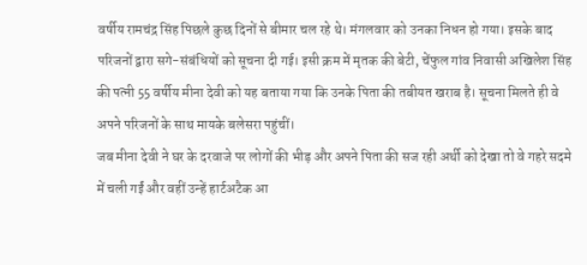वर्षीय रामचंद्र सिंह पिछले कुछ दिनों से बीमार चल रहे थे। मंगलवार को उनका निधन हो गया। इसके बाद परिजनों द्वारा सगे-संबंधियों को सूचना दी गई। इसी क्रम में मृतक की बेटी, चेंफुल गांव निवासी अखिलेश सिंह की पत्नी 55 वर्षीय मीना देवी को यह बताया गया कि उनके पिता की तबीयत खराब है। सूचना मिलते ही वे अपने परिजनों के साथ मायके बलेसरा पहुंचीं।
जब मीना देवी ने घर के दरवाजे पर लोगों की भीड़ और अपने पिता की सज रही अर्थी को देखा तो वे गहरे सदमे में चली गईं और वहीं उन्हें हार्टअटैक आ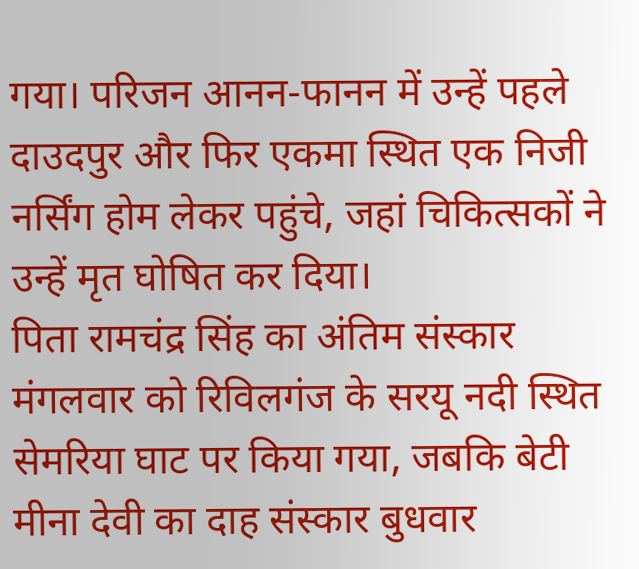गया। परिजन आनन-फानन में उन्हें पहले दाउदपुर और फिर एकमा स्थित एक निजी नर्सिंग होम लेकर पहुंचे, जहां चिकित्सकों ने उन्हें मृत घोषित कर दिया।
पिता रामचंद्र सिंह का अंतिम संस्कार मंगलवार को रिविलगंज के सरयू नदी स्थित सेमरिया घाट पर किया गया, जबकि बेटी मीना देवी का दाह संस्कार बुधवार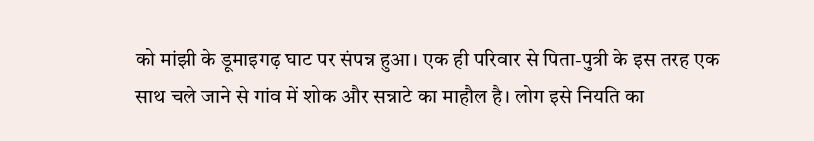को मांझी के डूमाइगढ़ घाट पर संपन्न हुआ। एक ही परिवार से पिता-पुत्री के इस तरह एक साथ चले जाने से गांव में शोक और सन्नाटे का माहौल है। लोग इसे नियति का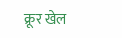क्रूर खेल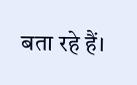बता रहे हैं।